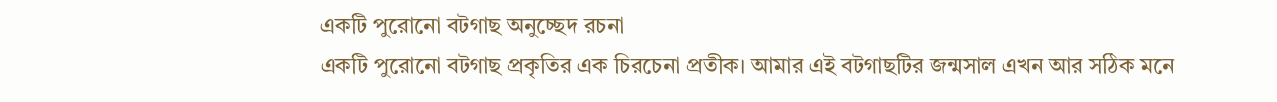একটি পুরোনো বটগাছ অনুচ্ছেদ রচনা
একটি পুরোনো বটগাছ প্রকৃতির এক চিরচেনা প্রতীক। আমার এই বটগাছটির জন্মসাল এখন আর সঠিক মনে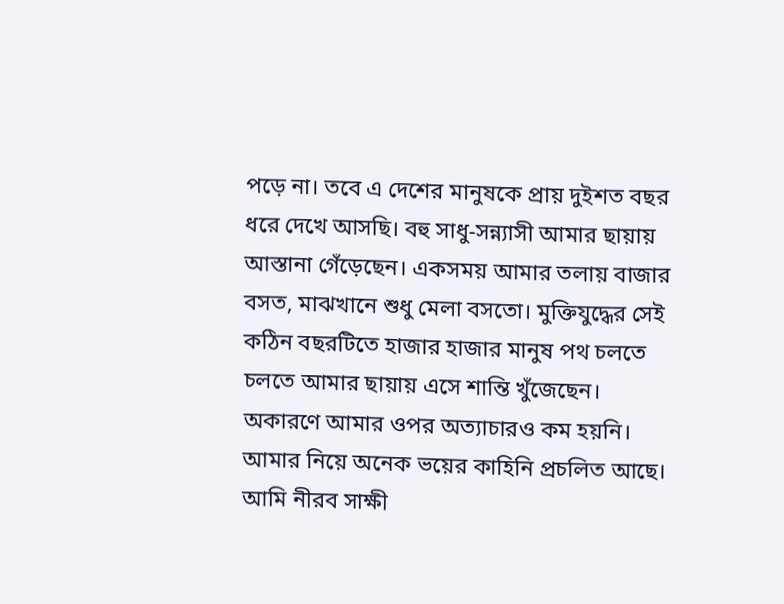পড়ে না। তবে এ দেশের মানুষকে প্রায় দুইশত বছর ধরে দেখে আসছি। বহু সাধু-সন্ন্যাসী আমার ছায়ায় আস্তানা গেঁড়েছেন। একসময় আমার তলায় বাজার বসত, মাঝখানে শুধু মেলা বসতো। মুক্তিযুদ্ধের সেই কঠিন বছরটিতে হাজার হাজার মানুষ পথ চলতে চলতে আমার ছায়ায় এসে শান্তি খুঁজেছেন।
অকারণে আমার ওপর অত্যাচারও কম হয়নি। আমার নিয়ে অনেক ভয়ের কাহিনি প্রচলিত আছে। আমি নীরব সাক্ষী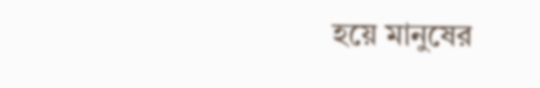হয়ে মানুষের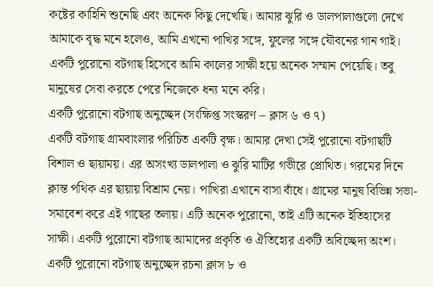কষ্টের কাহিনি শুনেছি এবং অনেক কিছু দেখেছি। আমার ঝুরি ও ডালপালাগুলো দেখে আমাকে বৃদ্ধ মনে হলেও, আমি এখনো পাখির সঙ্গে, ফুলের সঙ্গে যৌবনের গান গাই। একটি পুরোনো বটগাছ হিসেবে আমি কালের সাক্ষী হয়ে অনেক সম্মান পেয়েছি। তবু মানুষের সেবা করতে পেরে নিজেকে ধন্য মনে করি।
একটি পুরোনো বটগাছ অনুচ্ছেদ (সংক্ষিপ্ত সংস্করণ – ক্লাস ৬ ও ৭)
একটি বটগাছ গ্রামবাংলার পরিচিত একটি বৃক্ষ। আমার দেখা সেই পুরোনো বটগাছটি বিশাল ও ছায়াময়। এর অসংখ্য ডালপালা ও ঝুরি মাটির গভীরে প্রোথিত। গরমের দিনে ক্লান্ত পথিক এর ছায়ায় বিশ্রাম নেয়। পাখিরা এখানে বাসা বাঁধে। গ্রামের মানুষ বিভিন্ন সভা-সমাবেশ করে এই গাছের তলায়। এটি অনেক পুরোনো, তাই এটি অনেক ইতিহাসের সাক্ষী। একটি পুরোনো বটগাছ আমাদের প্রকৃতি ও ঐতিহ্যের একটি অবিচ্ছেদ্য অংশ।
একটি পুরোনো বটগাছ অনুচ্ছেদ রচনা ক্লাস ৮ ও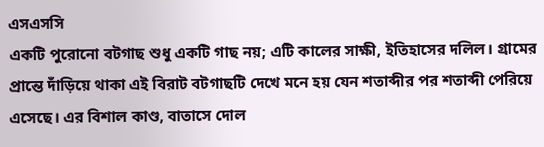এসএসসি
একটি পুরোনো বটগাছ শুধু একটি গাছ নয়; এটি কালের সাক্ষী, ইতিহাসের দলিল। গ্রামের প্রান্তে দাঁড়িয়ে থাকা এই বিরাট বটগাছটি দেখে মনে হয় যেন শতাব্দীর পর শতাব্দী পেরিয়ে এসেছে। এর বিশাল কাণ্ড, বাতাসে দোল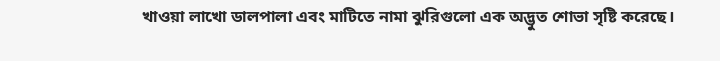খাওয়া লাখো ডালপালা এবং মাটিতে নামা ঝুরিগুলো এক অদ্ভুত শোভা সৃষ্টি করেছে।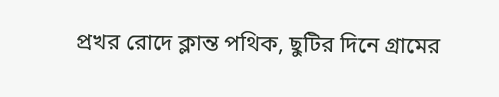প্রখর রোদে ক্লান্ত পথিক, ছুটির দিনে গ্রামের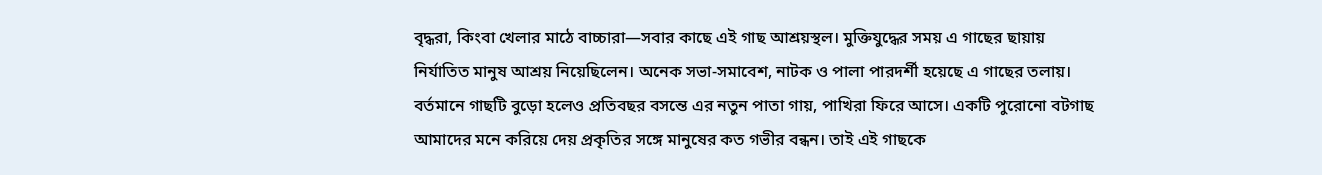বৃদ্ধরা, কিংবা খেলার মাঠে বাচ্চারা—সবার কাছে এই গাছ আশ্রয়স্থল। মুক্তিযুদ্ধের সময় এ গাছের ছায়ায় নির্যাতিত মানুষ আশ্রয় নিয়েছিলেন। অনেক সভা-সমাবেশ, নাটক ও পালা পারদর্শী হয়েছে এ গাছের তলায়। বর্তমানে গাছটি বুড়ো হলেও প্রতিবছর বসন্তে এর নতুন পাতা গায়, পাখিরা ফিরে আসে। একটি পুরোনো বটগাছ আমাদের মনে করিয়ে দেয় প্রকৃতির সঙ্গে মানুষের কত গভীর বন্ধন। তাই এই গাছকে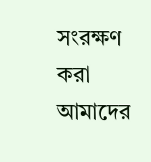সংরক্ষণ করা আমাদের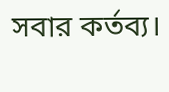সবার কর্তব্য।